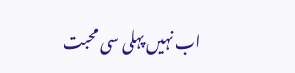اب نہیں پہلی سی محبت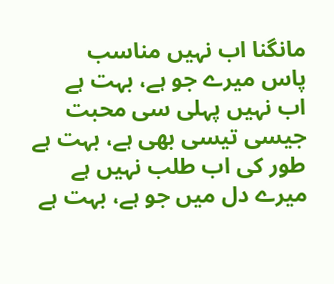مانگنا اب نہیں مناسب
پاس میرے جو ہے، بہت ہے
اب نہیں پہلی سی محبت
جیسی تیسی بھی ہے، بہت ہے
طور کی اب طلب نہیں ہے
میرے دل میں جو ہے، بہت ہے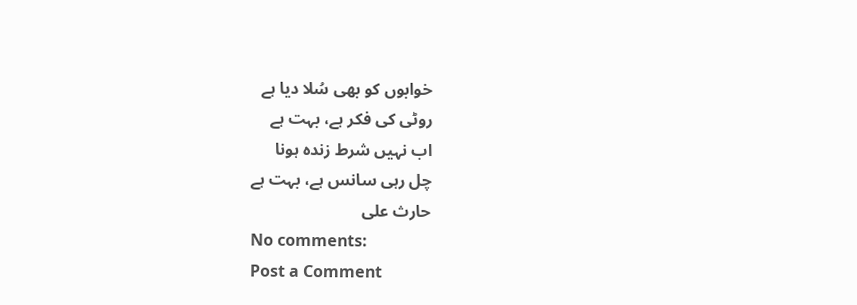خوابوں کو بھی سُلا دیا ہے
روٹی کی فکر ہے، بہت ہے
اب نہیں شرط زندہ ہونا
چل رہی سانس ہے، بہت ہے
حارث علی
No comments:
Post a Comment